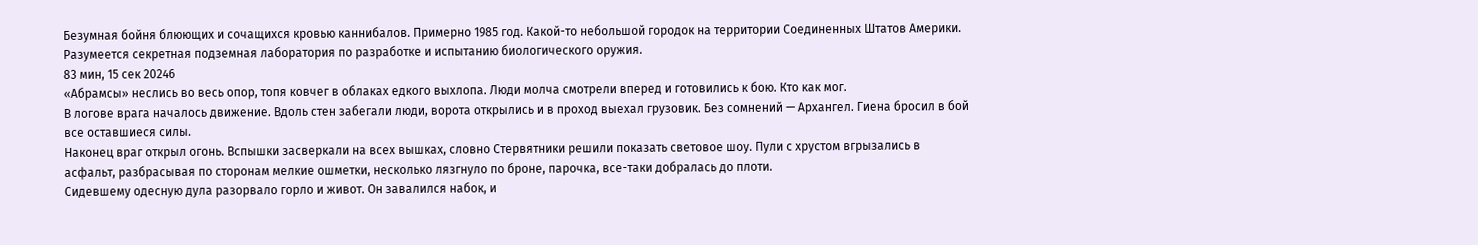Безумная бойня блюющих и сочащихся кровью каннибалов. Примерно 1985 год. Какой-то небольшой городок на территории Соединенных Штатов Америки. Разумеется секретная подземная лаборатория по разработке и испытанию биологического оружия.
83 мин, 15 сек 20246
«Абрамсы» неслись во весь опор, топя ковчег в облаках едкого выхлопа. Люди молча смотрели вперед и готовились к бою. Кто как мог.
В логове врага началось движение. Вдоль стен забегали люди, ворота открылись и в проход выехал грузовик. Без сомнений — Архангел. Гиена бросил в бой все оставшиеся силы.
Наконец враг открыл огонь. Вспышки засверкали на всех вышках, словно Стервятники решили показать световое шоу. Пули с хрустом вгрызались в асфальт, разбрасывая по сторонам мелкие ошметки, несколько лязгнуло по броне, парочка, все-таки добралась до плоти.
Сидевшему одесную дула разорвало горло и живот. Он завалился набок, и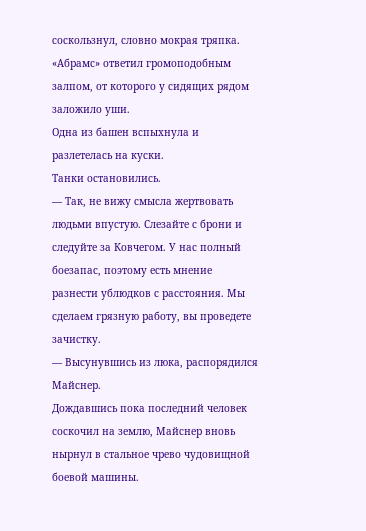соскользнул, словно мокрая тряпка.
«Абрамс» ответил громоподобным залпом, от которого у сидящих рядом заложило уши.
Одна из башен вспыхнула и разлетелась на куски.
Танки остановились.
— Так, не вижу смысла жертвовать людьми впустую. Слезайте с брони и следуйте за Ковчегом. У нас полный боезапас, поэтому есть мнение разнести ублюдков с расстояния. Мы сделаем грязную работу, вы проведете зачистку.
— Высунувшись из люка, распорядился Майснер.
Дождавшись пока последний человек соскочил на землю, Майснер вновь нырнул в стальное чрево чудовищной боевой машины.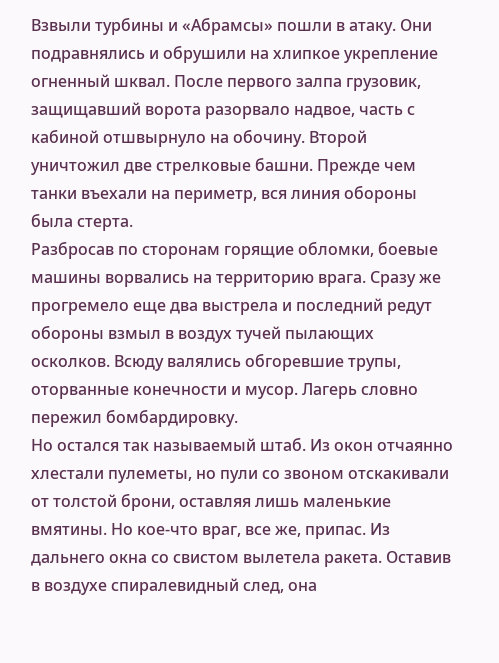Взвыли турбины и «Абрамсы» пошли в атаку. Они подравнялись и обрушили на хлипкое укрепление огненный шквал. После первого залпа грузовик, защищавший ворота разорвало надвое, часть с кабиной отшвырнуло на обочину. Второй уничтожил две стрелковые башни. Прежде чем танки въехали на периметр, вся линия обороны была стерта.
Разбросав по сторонам горящие обломки, боевые машины ворвались на территорию врага. Сразу же прогремело еще два выстрела и последний редут обороны взмыл в воздух тучей пылающих осколков. Всюду валялись обгоревшие трупы, оторванные конечности и мусор. Лагерь словно пережил бомбардировку.
Но остался так называемый штаб. Из окон отчаянно хлестали пулеметы, но пули со звоном отскакивали от толстой брони, оставляя лишь маленькие вмятины. Но кое-что враг, все же, припас. Из дальнего окна со свистом вылетела ракета. Оставив в воздухе спиралевидный след, она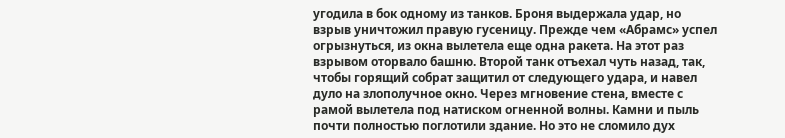угодила в бок одному из танков. Броня выдержала удар, но взрыв уничтожил правую гусеницу. Прежде чем «Абрамс» успел огрызнуться, из окна вылетела еще одна ракета. На этот раз взрывом оторвало башню. Второй танк отъехал чуть назад, так, чтобы горящий собрат защитил от следующего удара, и навел дуло на злополучное окно. Через мгновение стена, вместе с рамой вылетела под натиском огненной волны. Камни и пыль почти полностью поглотили здание. Но это не сломило дух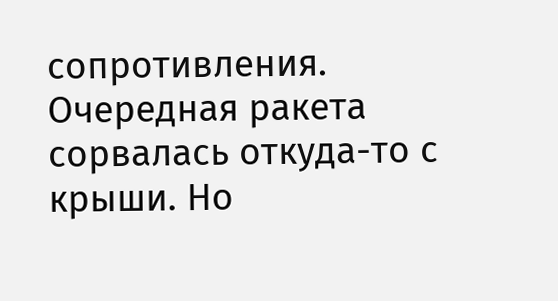сопротивления. Очередная ракета сорвалась откуда-то с крыши. Но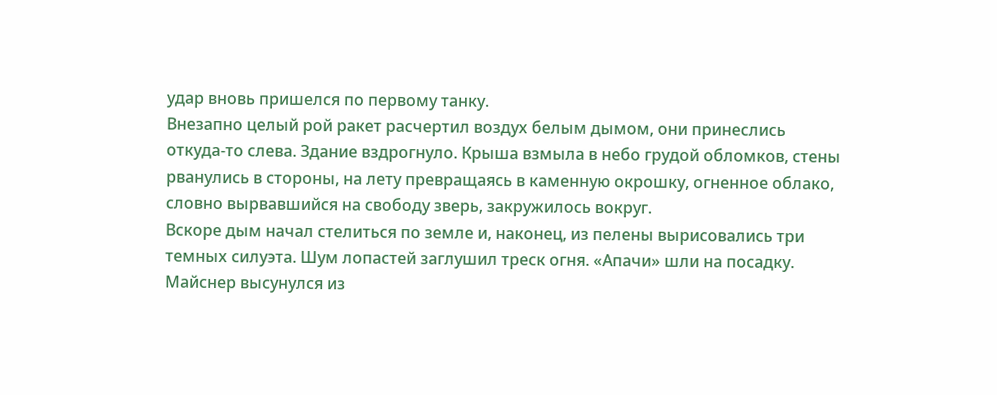удар вновь пришелся по первому танку.
Внезапно целый рой ракет расчертил воздух белым дымом, они принеслись откуда-то слева. Здание вздрогнуло. Крыша взмыла в небо грудой обломков, стены рванулись в стороны, на лету превращаясь в каменную окрошку, огненное облако, словно вырвавшийся на свободу зверь, закружилось вокруг.
Вскоре дым начал стелиться по земле и, наконец, из пелены вырисовались три темных силуэта. Шум лопастей заглушил треск огня. «Апачи» шли на посадку.
Майснер высунулся из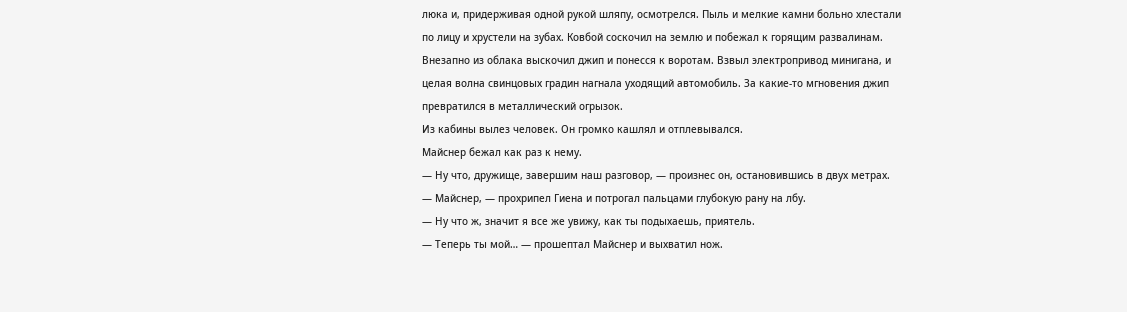люка и, придерживая одной рукой шляпу, осмотрелся. Пыль и мелкие камни больно хлестали по лицу и хрустели на зубах. Ковбой соскочил на землю и побежал к горящим развалинам.
Внезапно из облака выскочил джип и понесся к воротам. Взвыл электропривод минигана, и целая волна свинцовых градин нагнала уходящий автомобиль. За какие-то мгновения джип превратился в металлический огрызок.
Из кабины вылез человек. Он громко кашлял и отплевывался.
Майснер бежал как раз к нему.
— Ну что, дружище, завершим наш разговор, — произнес он, остановившись в двух метрах.
— Майснер, — прохрипел Гиена и потрогал пальцами глубокую рану на лбу.
— Ну что ж, значит я все же увижу, как ты подыхаешь, приятель.
— Теперь ты мой… — прошептал Майснер и выхватил нож.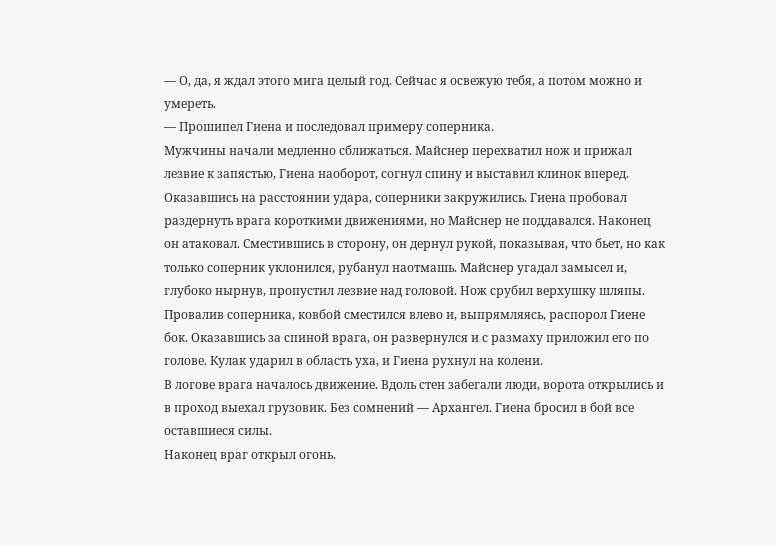— О, да, я ждал этого мига целый год. Сейчас я освежую тебя, а потом можно и умереть.
— Прошипел Гиена и последовал примеру соперника.
Мужчины начали медленно сближаться. Майснер перехватил нож и прижал лезвие к запястью, Гиена наоборот, согнул спину и выставил клинок вперед. Оказавшись на расстоянии удара, соперники закружились. Гиена пробовал раздернуть врага короткими движениями, но Майснер не поддавался. Наконец он атаковал. Сместившись в сторону, он дернул рукой, показывая, что бьет, но как только соперник уклонился, рубанул наотмашь. Майснер угадал замысел и, глубоко нырнув, пропустил лезвие над головой. Нож срубил верхушку шляпы. Провалив соперника, ковбой сместился влево и, выпрямляясь, распорол Гиене бок. Оказавшись за спиной врага, он развернулся и с размаху приложил его по голове. Кулак ударил в область уха, и Гиена рухнул на колени.
В логове врага началось движение. Вдоль стен забегали люди, ворота открылись и в проход выехал грузовик. Без сомнений — Архангел. Гиена бросил в бой все оставшиеся силы.
Наконец враг открыл огонь.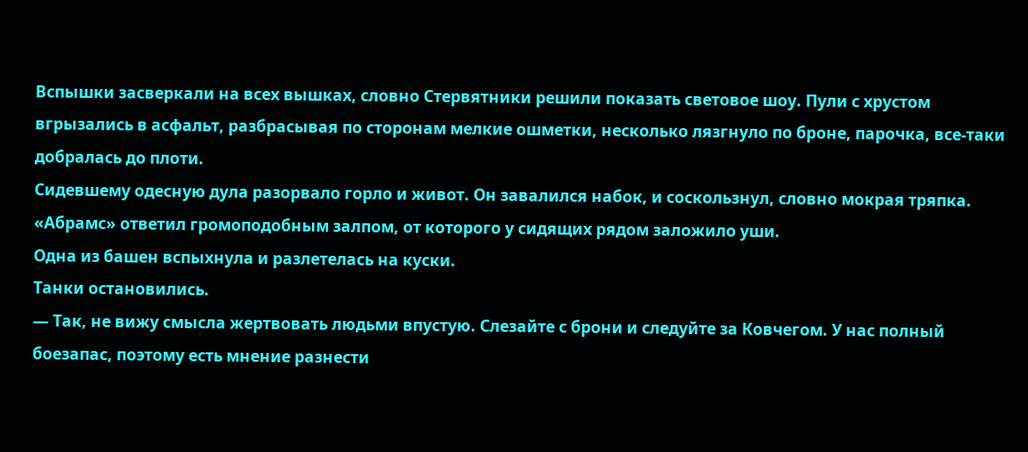Вспышки засверкали на всех вышках, словно Стервятники решили показать световое шоу. Пули с хрустом вгрызались в асфальт, разбрасывая по сторонам мелкие ошметки, несколько лязгнуло по броне, парочка, все-таки добралась до плоти.
Сидевшему одесную дула разорвало горло и живот. Он завалился набок, и соскользнул, словно мокрая тряпка.
«Абрамс» ответил громоподобным залпом, от которого у сидящих рядом заложило уши.
Одна из башен вспыхнула и разлетелась на куски.
Танки остановились.
— Так, не вижу смысла жертвовать людьми впустую. Слезайте с брони и следуйте за Ковчегом. У нас полный боезапас, поэтому есть мнение разнести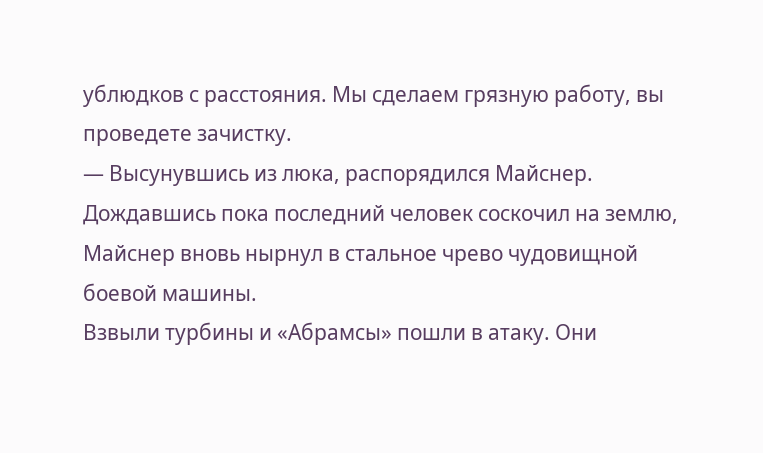ублюдков с расстояния. Мы сделаем грязную работу, вы проведете зачистку.
— Высунувшись из люка, распорядился Майснер.
Дождавшись пока последний человек соскочил на землю, Майснер вновь нырнул в стальное чрево чудовищной боевой машины.
Взвыли турбины и «Абрамсы» пошли в атаку. Они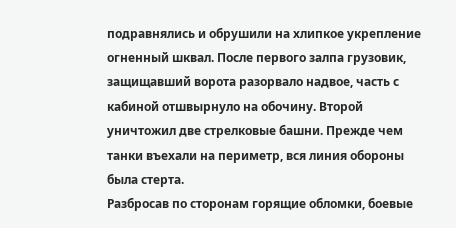подравнялись и обрушили на хлипкое укрепление огненный шквал. После первого залпа грузовик, защищавший ворота разорвало надвое, часть с кабиной отшвырнуло на обочину. Второй уничтожил две стрелковые башни. Прежде чем танки въехали на периметр, вся линия обороны была стерта.
Разбросав по сторонам горящие обломки, боевые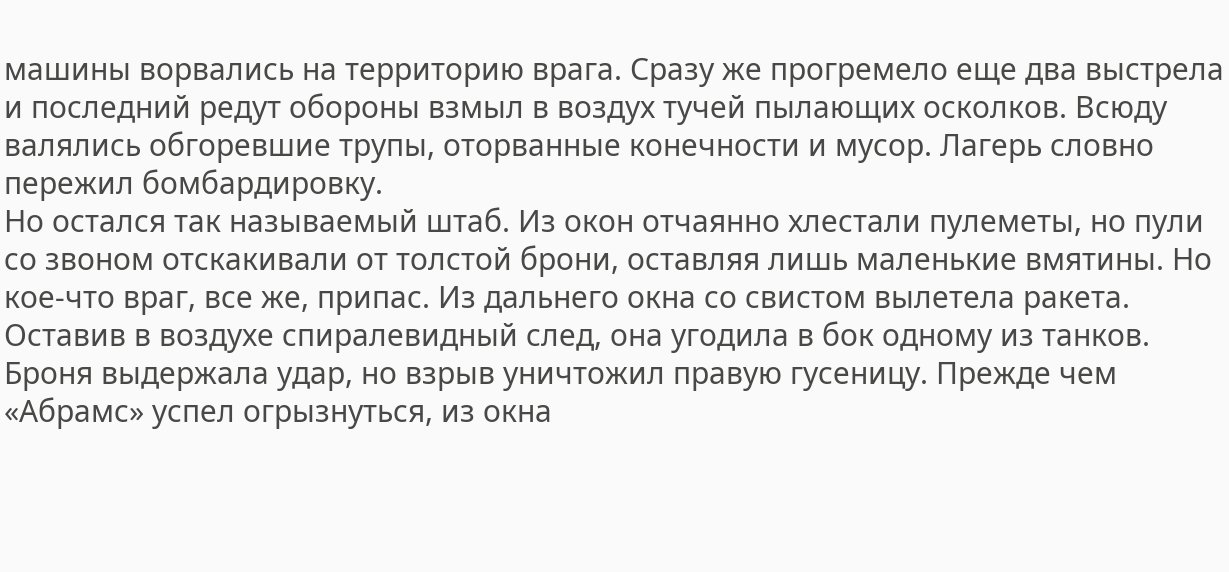машины ворвались на территорию врага. Сразу же прогремело еще два выстрела и последний редут обороны взмыл в воздух тучей пылающих осколков. Всюду валялись обгоревшие трупы, оторванные конечности и мусор. Лагерь словно пережил бомбардировку.
Но остался так называемый штаб. Из окон отчаянно хлестали пулеметы, но пули со звоном отскакивали от толстой брони, оставляя лишь маленькие вмятины. Но кое-что враг, все же, припас. Из дальнего окна со свистом вылетела ракета. Оставив в воздухе спиралевидный след, она угодила в бок одному из танков. Броня выдержала удар, но взрыв уничтожил правую гусеницу. Прежде чем «Абрамс» успел огрызнуться, из окна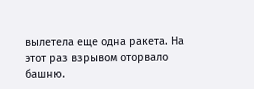вылетела еще одна ракета. На этот раз взрывом оторвало башню.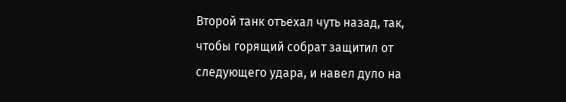Второй танк отъехал чуть назад, так, чтобы горящий собрат защитил от следующего удара, и навел дуло на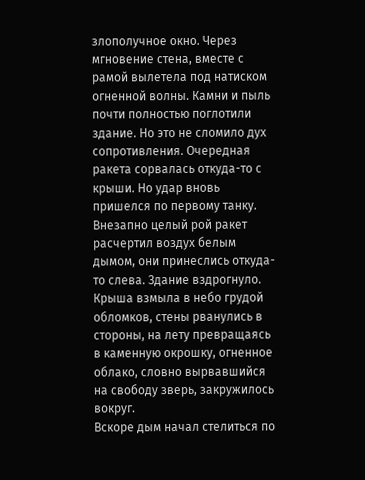злополучное окно. Через мгновение стена, вместе с рамой вылетела под натиском огненной волны. Камни и пыль почти полностью поглотили здание. Но это не сломило дух сопротивления. Очередная ракета сорвалась откуда-то с крыши. Но удар вновь пришелся по первому танку.
Внезапно целый рой ракет расчертил воздух белым дымом, они принеслись откуда-то слева. Здание вздрогнуло. Крыша взмыла в небо грудой обломков, стены рванулись в стороны, на лету превращаясь в каменную окрошку, огненное облако, словно вырвавшийся на свободу зверь, закружилось вокруг.
Вскоре дым начал стелиться по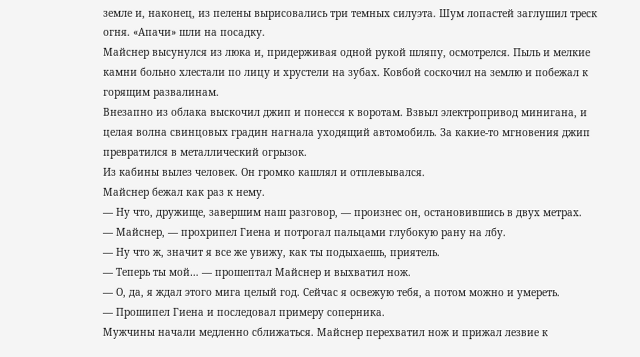земле и, наконец, из пелены вырисовались три темных силуэта. Шум лопастей заглушил треск огня. «Апачи» шли на посадку.
Майснер высунулся из люка и, придерживая одной рукой шляпу, осмотрелся. Пыль и мелкие камни больно хлестали по лицу и хрустели на зубах. Ковбой соскочил на землю и побежал к горящим развалинам.
Внезапно из облака выскочил джип и понесся к воротам. Взвыл электропривод минигана, и целая волна свинцовых градин нагнала уходящий автомобиль. За какие-то мгновения джип превратился в металлический огрызок.
Из кабины вылез человек. Он громко кашлял и отплевывался.
Майснер бежал как раз к нему.
— Ну что, дружище, завершим наш разговор, — произнес он, остановившись в двух метрах.
— Майснер, — прохрипел Гиена и потрогал пальцами глубокую рану на лбу.
— Ну что ж, значит я все же увижу, как ты подыхаешь, приятель.
— Теперь ты мой… — прошептал Майснер и выхватил нож.
— О, да, я ждал этого мига целый год. Сейчас я освежую тебя, а потом можно и умереть.
— Прошипел Гиена и последовал примеру соперника.
Мужчины начали медленно сближаться. Майснер перехватил нож и прижал лезвие к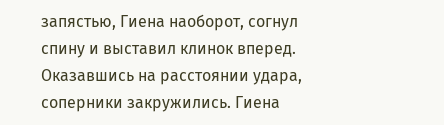запястью, Гиена наоборот, согнул спину и выставил клинок вперед. Оказавшись на расстоянии удара, соперники закружились. Гиена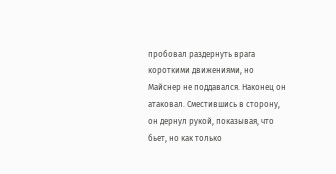пробовал раздернуть врага короткими движениями, но Майснер не поддавался. Наконец он атаковал. Сместившись в сторону, он дернул рукой, показывая, что бьет, но как только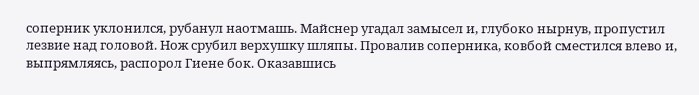соперник уклонился, рубанул наотмашь. Майснер угадал замысел и, глубоко нырнув, пропустил лезвие над головой. Нож срубил верхушку шляпы. Провалив соперника, ковбой сместился влево и, выпрямляясь, распорол Гиене бок. Оказавшись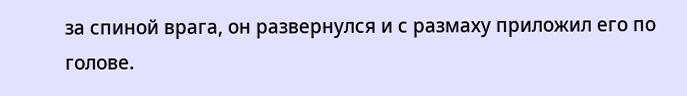за спиной врага, он развернулся и с размаху приложил его по голове.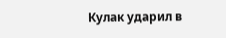Кулак ударил в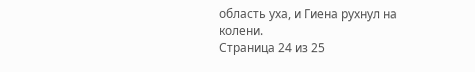область уха, и Гиена рухнул на колени.
Страница 24 из 25